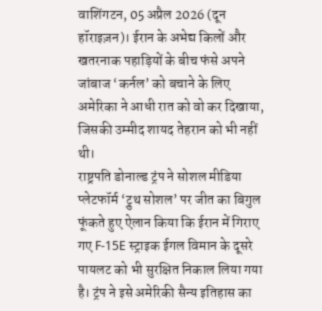वाशिंगटन, 05 अप्रैल 2026 (दून हॉराइज़न)। ईरान के अभेद्य किलों और खतरनाक पहाड़ियों के बीच फंसे अपने जांबाज ‘कर्नल’ को बचाने के लिए अमेरिका ने आधी रात को वो कर दिखाया, जिसकी उम्मीद शायद तेहरान को भी नहीं थी।
राष्ट्रपति डोनाल्ड ट्रंप ने सोशल मीडिया प्लेटफॉर्म ‘ट्रुथ सोशल’ पर जीत का बिगुल फूंकते हुए ऐलान किया कि ईरान में गिराए गए F-15E स्ट्राइक ईगल विमान के दूसरे पायलट को भी सुरक्षित निकाल लिया गया है। ट्रंप ने इसे अमेरिकी सैन्य इतिहास का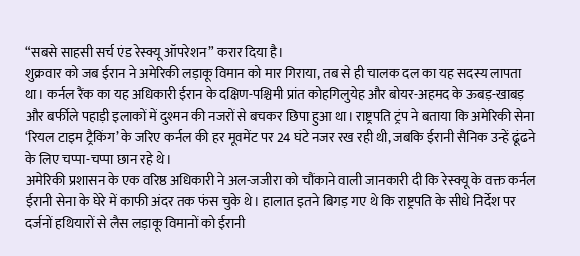“सबसे साहसी सर्च एंड रेस्क्यू ऑपरेशन” करार दिया है।
शुक्रवार को जब ईरान ने अमेरिकी लड़ाकू विमान को मार गिराया, तब से ही चालक दल का यह सदस्य लापता था। कर्नल रैंक का यह अधिकारी ईरान के दक्षिण-पश्चिमी प्रांत कोहगिलुयेह और बोयर-अहमद के ऊबड़-खाबड़ और बर्फीले पहाड़ी इलाकों में दुश्मन की नजरों से बचकर छिपा हुआ था। राष्ट्रपति ट्रंप ने बताया कि अमेरिकी सेना ‘रियल टाइम ट्रैकिंग’ के जरिए कर्नल की हर मूवमेंट पर 24 घंटे नजर रख रही थी, जबकि ईरानी सैनिक उन्हें ढूंढने के लिए चप्पा-चप्पा छान रहे थे।
अमेरिकी प्रशासन के एक वरिष्ठ अधिकारी ने अल-जजीरा को चौंकाने वाली जानकारी दी कि रेस्क्यू के वक्त कर्नल ईरानी सेना के घेरे में काफी अंदर तक फंस चुके थे। हालात इतने बिगड़ गए थे कि राष्ट्रपति के सीधे निर्देश पर दर्जनों हथियारों से लैस लड़ाकू विमानों को ईरानी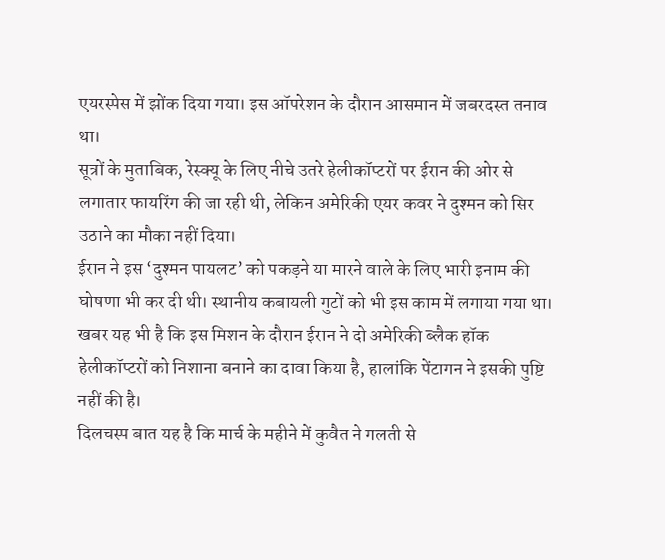एयरस्पेस में झोंक दिया गया। इस ऑपरेशन के दौरान आसमान में जबरदस्त तनाव था।
सूत्रों के मुताबिक, रेस्क्यू के लिए नीचे उतरे हेलीकॉप्टरों पर ईरान की ओर से लगातार फायरिंग की जा रही थी, लेकिन अमेरिकी एयर कवर ने दुश्मन को सिर उठाने का मौका नहीं दिया।
ईरान ने इस ‘दुश्मन पायलट’ को पकड़ने या मारने वाले के लिए भारी इनाम की घोषणा भी कर दी थी। स्थानीय कबायली गुटों को भी इस काम में लगाया गया था। खबर यह भी है कि इस मिशन के दौरान ईरान ने दो अमेरिकी ब्लैक हॉक हेलीकॉप्टरों को निशाना बनाने का दावा किया है, हालांकि पेंटागन ने इसकी पुष्टि नहीं की है।
दिलचस्प बात यह है कि मार्च के महीने में कुवैत ने गलती से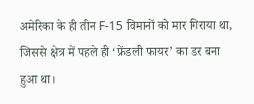अमेरिका के ही तीन F-15 विमानों को मार गिराया था, जिससे क्षेत्र में पहले ही ‘फ्रेंडली फायर’ का डर बना हुआ था।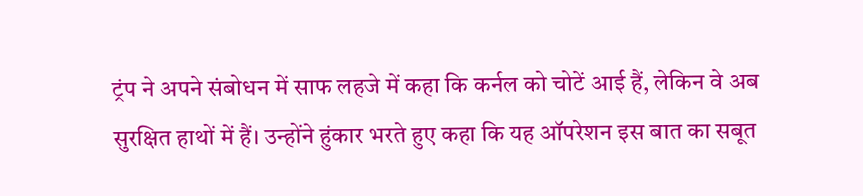ट्रंप ने अपने संबोधन में साफ लहजे में कहा कि कर्नल को चोटें आई हैं, लेकिन वे अब सुरक्षित हाथों में हैं। उन्होंने हुंकार भरते हुए कहा कि यह ऑपरेशन इस बात का सबूत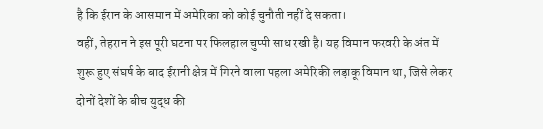है कि ईरान के आसमान में अमेरिका को कोई चुनौती नहीं दे सकता।
वहीं, तेहरान ने इस पूरी घटना पर फिलहाल चुप्पी साध रखी है। यह विमान फरवरी के अंत में शुरू हुए संघर्ष के बाद ईरानी क्षेत्र में गिरने वाला पहला अमेरिकी लड़ाकू विमान था, जिसे लेकर दोनों देशों के बीच युद्ध की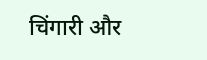चिंगारी और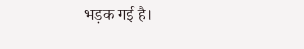भड़क गई है।